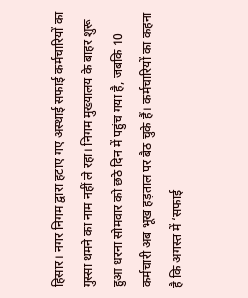हिसार। नगर निगम द्वारा हटाए गए अस्थाई सफाई कर्मचारियों का गुस्सा थमने का नाम नहीं ले रहा। निगम मुख्यालय के बाहर शुरू हुआ धरना सोमवार को छठे दिन में पहुंच गया है, जबकि 10 कर्मचारी अब भूख हड़ताल पर बैठ चुके हैं। कर्मचारियों का कहना है कि अगस्त में ‘सफाई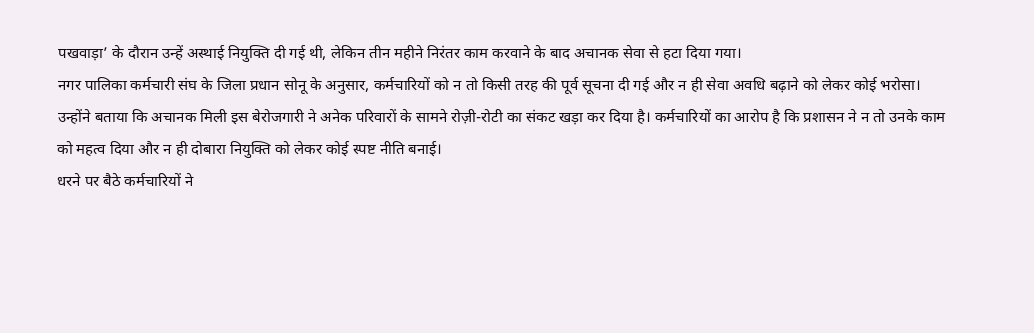पखवाड़ा’ के दौरान उन्हें अस्थाई नियुक्ति दी गई थी, लेकिन तीन महीने निरंतर काम करवाने के बाद अचानक सेवा से हटा दिया गया।
नगर पालिका कर्मचारी संघ के जिला प्रधान सोनू के अनुसार, कर्मचारियों को न तो किसी तरह की पूर्व सूचना दी गई और न ही सेवा अवधि बढ़ाने को लेकर कोई भरोसा। उन्होंने बताया कि अचानक मिली इस बेरोजगारी ने अनेक परिवारों के सामने रोज़ी-रोटी का संकट खड़ा कर दिया है। कर्मचारियों का आरोप है कि प्रशासन ने न तो उनके काम को महत्व दिया और न ही दोबारा नियुक्ति को लेकर कोई स्पष्ट नीति बनाई।
धरने पर बैठे कर्मचारियों ने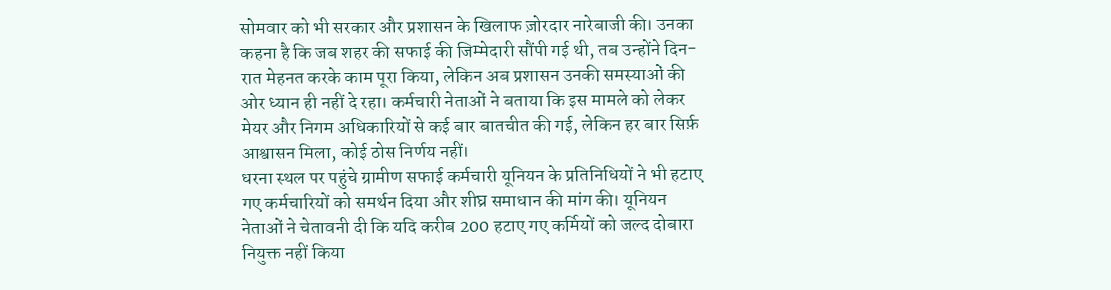सोमवार को भी सरकार और प्रशासन के खिलाफ ज़ोरदार नारेबाजी की। उनका कहना है कि जब शहर की सफाई की जिम्मेदारी सौंपी गई थी, तब उन्होंने दिन-रात मेहनत करके काम पूरा किया, लेकिन अब प्रशासन उनकी समस्याओं की ओर ध्यान ही नहीं दे रहा। कर्मचारी नेताओं ने बताया कि इस मामले को लेकर मेयर और निगम अधिकारियों से कई बार बातचीत की गई, लेकिन हर बार सिर्फ़ आश्वासन मिला, कोई ठोस निर्णय नहीं।
धरना स्थल पर पहुंचे ग्रामीण सफाई कर्मचारी यूनियन के प्रतिनिधियों ने भी हटाए गए कर्मचारियों को समर्थन दिया और शीघ्र समाधान की मांग की। यूनियन नेताओं ने चेतावनी दी कि यदि करीब 200 हटाए गए कर्मियों को जल्द दोबारा नियुक्त नहीं किया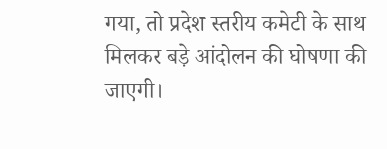गया, तो प्रदेश स्तरीय कमेटी के साथ मिलकर बड़े आंदोलन की घोषणा की जाएगी।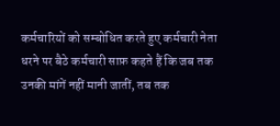कर्मचारियों को सम्बोधित करते हुए कर्मचारी नेता
धरने पर बैठे कर्मचारी साफ़ कहते हैं कि जब तक उनकी मांगें नहीं मानी जातीं, तब तक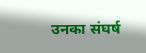उनका संघर्ष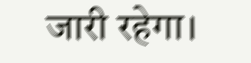जारी रहेगा।